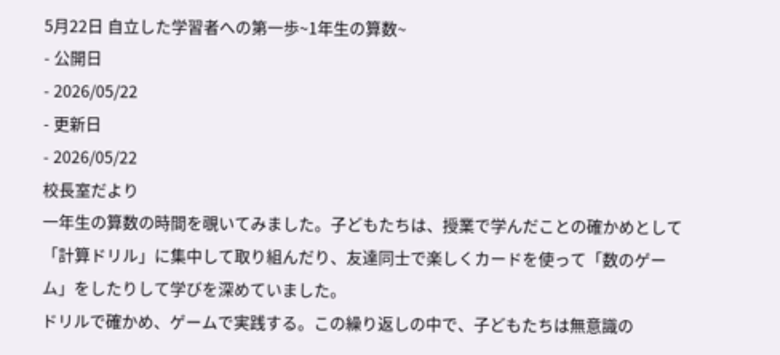5月22日 自立した学習者への第一歩~1年生の算数~
- 公開日
- 2026/05/22
- 更新日
- 2026/05/22
校長室だより
一年生の算数の時間を覗いてみました。子どもたちは、授業で学んだことの確かめとして「計算ドリル」に集中して取り組んだり、友達同士で楽しくカードを使って「数のゲーム」をしたりして学びを深めていました。
ドリルで確かめ、ゲームで実践する。この繰り返しの中で、子どもたちは無意識の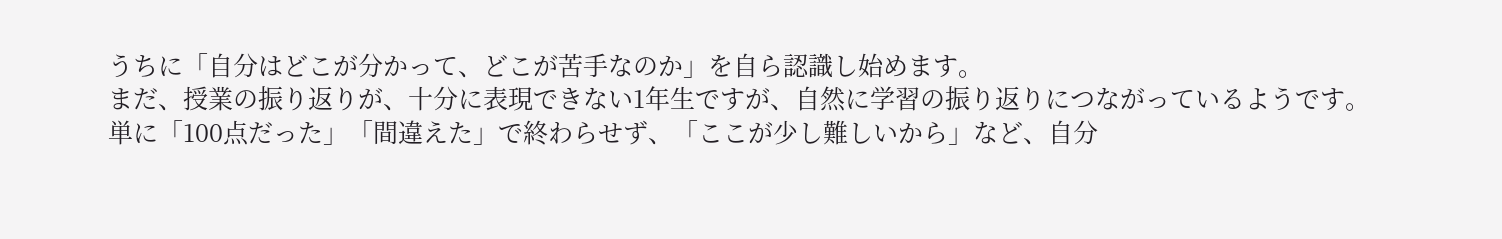うちに「自分はどこが分かって、どこが苦手なのか」を自ら認識し始めます。
まだ、授業の振り返りが、十分に表現できない1年生ですが、自然に学習の振り返りにつながっているようです。
単に「100点だった」「間違えた」で終わらせず、「ここが少し難しいから」など、自分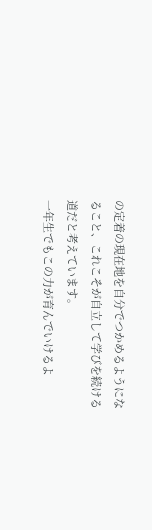の定着の現在地を自分でつかめるようになること、これこそが自立して学びを続ける道だと考えています。
一年生でもこの力が育んでいけるよ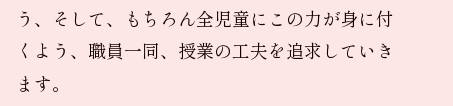う、そして、もちろん全児童にこの力が身に付くよう、職員一同、授業の工夫を追求していきます。